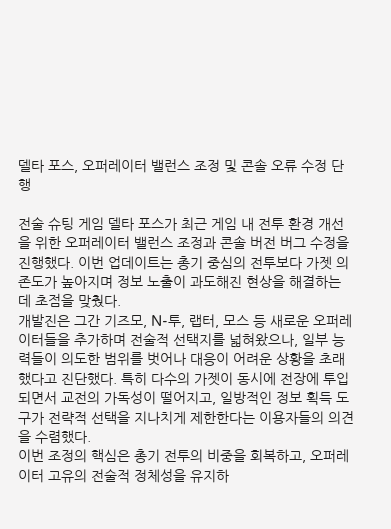델타 포스, 오퍼레이터 밸런스 조정 및 콘솔 오류 수정 단행

전술 슈팅 게임 델타 포스가 최근 게임 내 전투 환경 개선을 위한 오퍼레이터 밸런스 조정과 콘솔 버전 버그 수정을 진행했다. 이번 업데이트는 총기 중심의 전투보다 가젯 의존도가 높아지며 정보 노출이 과도해진 현상을 해결하는 데 초점을 맞췄다.
개발진은 그간 기즈모, N-투, 랩터, 모스 등 새로운 오퍼레이터들을 추가하며 전술적 선택지를 넓혀왔으나, 일부 능력들이 의도한 범위를 벗어나 대응이 어려운 상황을 초래했다고 진단했다. 특히 다수의 가젯이 동시에 전장에 투입되면서 교전의 가독성이 떨어지고, 일방적인 정보 획득 도구가 전략적 선택을 지나치게 제한한다는 이용자들의 의견을 수렴했다.
이번 조정의 핵심은 총기 전투의 비중을 회복하고, 오퍼레이터 고유의 전술적 정체성을 유지하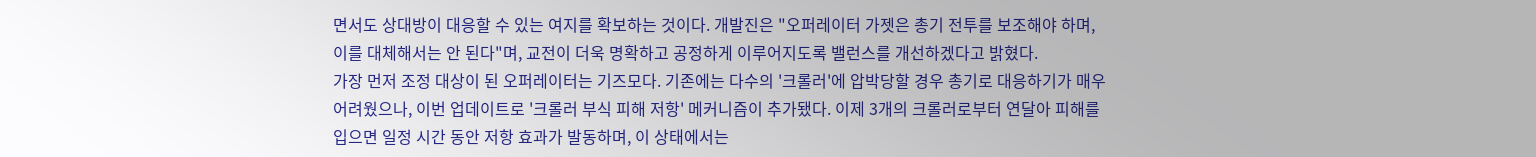면서도 상대방이 대응할 수 있는 여지를 확보하는 것이다. 개발진은 "오퍼레이터 가젯은 총기 전투를 보조해야 하며, 이를 대체해서는 안 된다"며, 교전이 더욱 명확하고 공정하게 이루어지도록 밸런스를 개선하겠다고 밝혔다.
가장 먼저 조정 대상이 된 오퍼레이터는 기즈모다. 기존에는 다수의 '크롤러'에 압박당할 경우 총기로 대응하기가 매우 어려웠으나, 이번 업데이트로 '크롤러 부식 피해 저항' 메커니즘이 추가됐다. 이제 3개의 크롤러로부터 연달아 피해를 입으면 일정 시간 동안 저항 효과가 발동하며, 이 상태에서는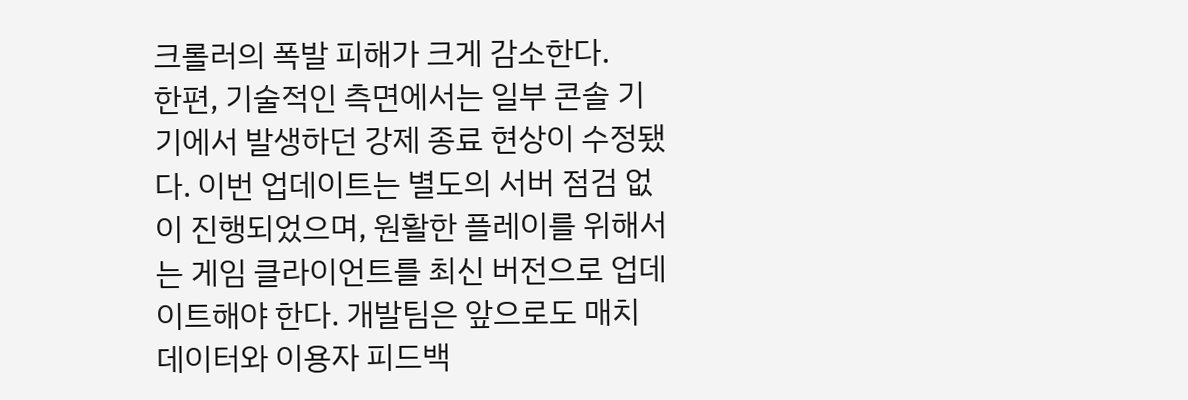크롤러의 폭발 피해가 크게 감소한다.
한편, 기술적인 측면에서는 일부 콘솔 기기에서 발생하던 강제 종료 현상이 수정됐다. 이번 업데이트는 별도의 서버 점검 없이 진행되었으며, 원활한 플레이를 위해서는 게임 클라이언트를 최신 버전으로 업데이트해야 한다. 개발팀은 앞으로도 매치 데이터와 이용자 피드백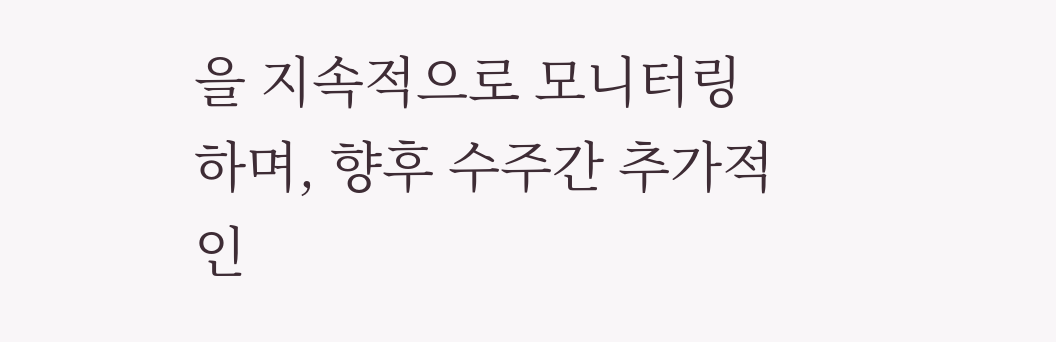을 지속적으로 모니터링하며, 향후 수주간 추가적인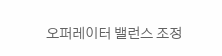오퍼레이터 밸런스 조정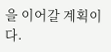을 이어갈 계획이다.